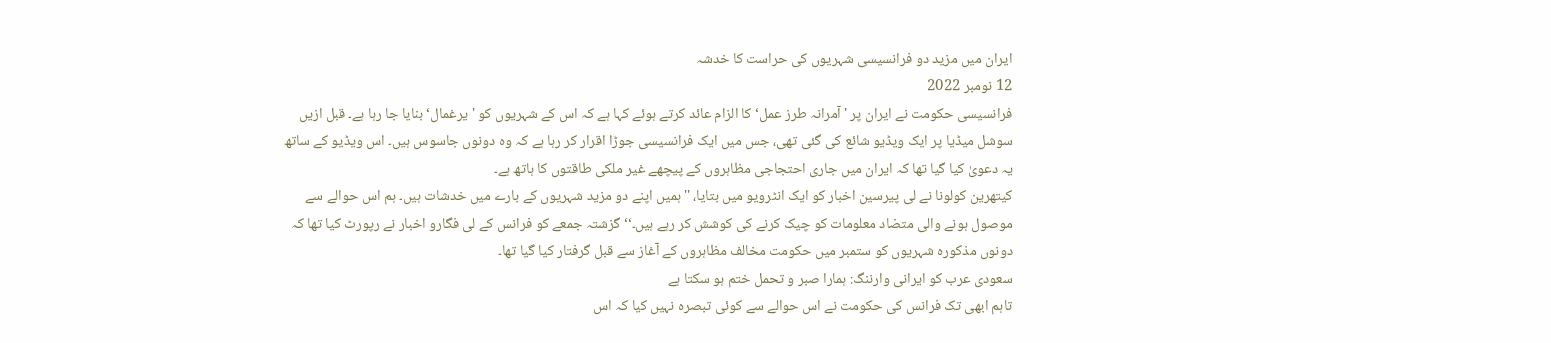ایران میں مزید دو فرانسیسی شہریوں کی حراست کا خدشہ
12 نومبر 2022
فرانسيسی حکومت نے ایران پر 'آمرانہ طرز عمل‘ کا الزام عائد کرتے ہوئے کہا ہے کہ اس کے شہریوں کو 'یرغمال‘ بنایا جا رہا ہے۔ قبل ازیں سوشل میڈیا پر ایک ویڈیو شائع کی گئی تھی، جس میں ایک فرانسیسی جوڑا اقرار کر رہا ہے کہ وہ دونوں جاسوس ہیں۔ اس ویڈیو کے ساتھ یہ دعویٰ کیا گیا تھا کہ ایران میں جاری احتجاجی مظاہروں کے پیچھے غیر ملکی طاقتوں کا ہاتھ ہے۔
کیتھرین کولونا نے لی پیرسین اخبار کو ایک انٹرویو میں بتایا، ''ہمیں اپنے دو مزید شہریوں کے بارے میں خدشات ہیں۔ ہم اس حوالے سے موصول ہونے والی متضاد معلومات کو چیک کرنے کی کوشش کر رہے ہیں۔‘‘ گزشتہ جمعے کو فرانس کے لی فگارو اخبار نے رپورٹ کیا تھا کہ دونوں مذکورہ شہریوں کو ستمبر میں حکومت مخالف مظاہروں کے آغاز سے قبل گرفتار کیا گیا تھا۔
سعودی عرب کو ایرانی وارننگ: ہمارا صبر و تحمل ختم ہو سکتا ہے
تاہم ابھی تک فرانس کی حکومت نے اس حوالے سے کوئی تبصرہ نہیں کیا کہ اس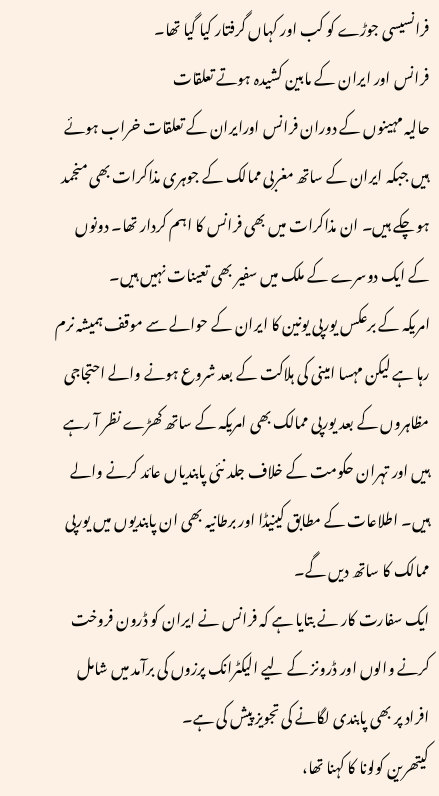فرانسیسی جوڑے کو کب اور کہاں گرفتار کیا گیا تھا۔
فرانس اور ایران کے مابین کشیدہ ہوتے تعلقات
حالیہ مہینوں کے دوران فرانس اورایران کے تعلقات خراب ہوئے ہیں جبکہ ایران کے ساتھ مغربی ممالک کے جوہری مذاکرات بھی منجمد ہو چکے ہیں۔ ان مذاکرات میں بھی فرانس کا اہم کردار تھا۔ دونوں کے ایک دوسرے کے ملک میں سفیر بھی تعینات نہیں ہیں۔
امریکہ کے برعکس یورپی یونین کا ایران کے حوالے سے موقف ہمیشہ نرم رہا ہے لیکن مہسا امینی کی ہلاکت کے بعد شروع ہونے والے احتجاجی مظاہروں کے بعد یورپی ممالک بھی امریکہ کے ساتھ کھڑے نظر آ رہے ہیں اور تہران حکومت کے خلاف جلد نئی پابندیاں عائد کرنے والے ہیں۔ اطلاعات کے مطابق کینیڈا اور برطانیہ بھی ان پابندیوں میں یورپی ممالک کا ساتھ دیں گے۔
ایک سفارت کار نے بتایا ہے کہ فرانس نے ایران کو ڈرون فروخت کرنے والوں اور ڈرونز کے لیے الیکٹرانک پرزوں کی برآمد میں شامل افراد پر بھی پابندی لگانے کی تجویز پیش کی ہے۔
کیتھرین کولونا کا کہنا تھا،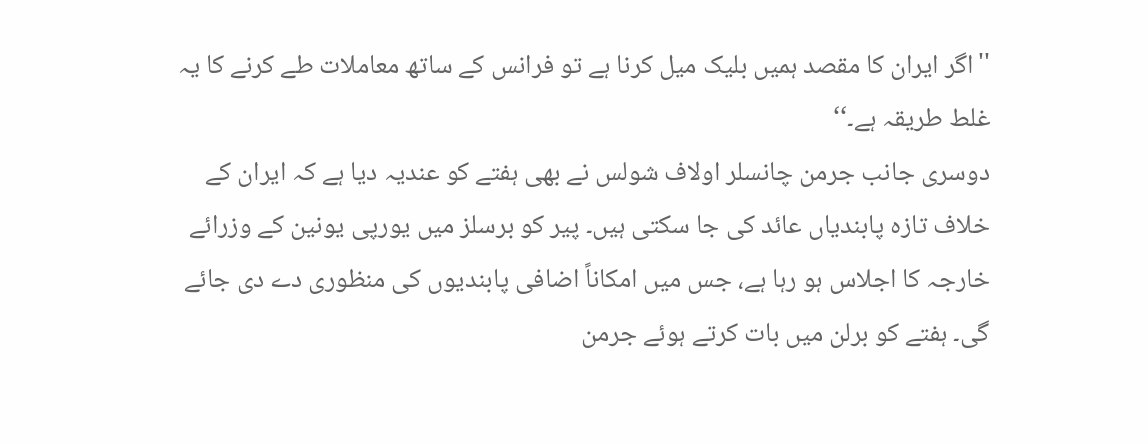''اگر ایران کا مقصد ہمیں بلیک میل کرنا ہے تو فرانس کے ساتھ معاملات طے کرنے کا یہ غلط طریقہ ہے۔‘‘
دوسری جانب جرمن چانسلر اولاف شولس نے بھی ہفتے کو عنديہ ديا ہے کہ ايران کے خلاف تازہ پابندياں عائد کی جا سکتی ہيں۔ پير کو برسلز ميں يورپی يونين کے وزرائے خارجہ کا اجلاس ہو رہا ہے، جس ميں امکاناً اضافی پابنديوں کی منظوری دے دی جائے گی۔ ہفتے کو برلن ميں بات کرتے ہوئے جرمن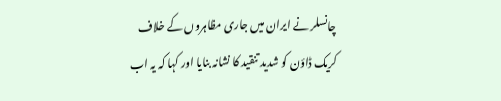چانسلر نے ايران ميں جاری مظاہروں کے خلاف کريک ڈاؤن کو شديد تنقيد کا نشانہ بنايا اور کہا کہ يہ اب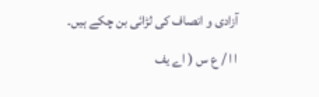آزادی و انصاف کی لڑائی بن چکے ہيں۔
ا ا / ع س ( اے یف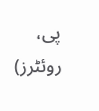پی، روئٹرز)